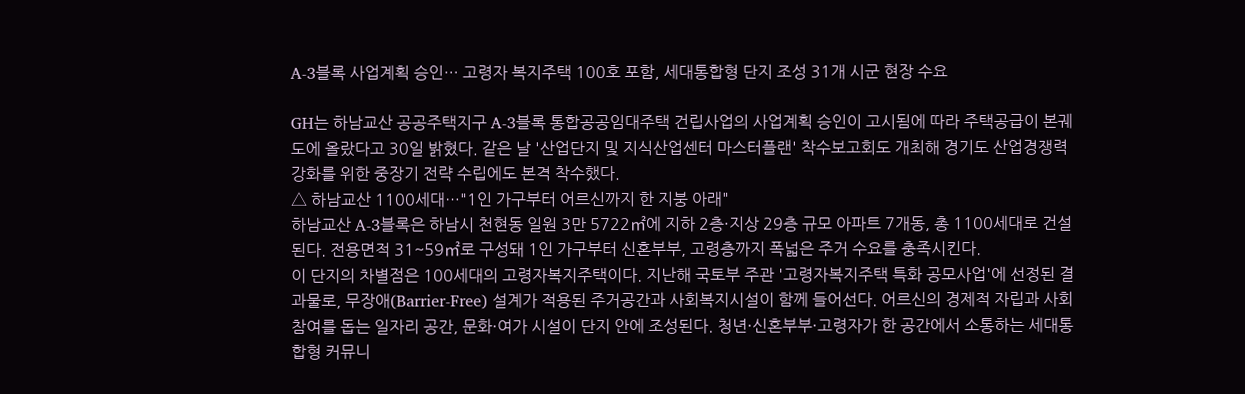A-3블록 사업계획 승인… 고령자 복지주택 100호 포함, 세대통합형 단지 조성 31개 시군 현장 수요

GH는 하남교산 공공주택지구 A-3블록 통합공공임대주택 건립사업의 사업계획 승인이 고시됨에 따라 주택공급이 본궤도에 올랐다고 30일 밝혔다. 같은 날 '산업단지 및 지식산업센터 마스터플랜' 착수보고회도 개최해 경기도 산업경쟁력 강화를 위한 중장기 전략 수립에도 본격 착수했다.
△ 하남교산 1100세대…"1인 가구부터 어르신까지 한 지붕 아래"
하남교산 A-3블록은 하남시 천현동 일원 3만 5722㎡에 지하 2층·지상 29층 규모 아파트 7개동, 총 1100세대로 건설된다. 전용면적 31~59㎡로 구성돼 1인 가구부터 신혼부부, 고령층까지 폭넓은 주거 수요를 충족시킨다.
이 단지의 차별점은 100세대의 고령자복지주택이다. 지난해 국토부 주관 '고령자복지주택 특화 공모사업'에 선정된 결과물로, 무장애(Barrier-Free) 설계가 적용된 주거공간과 사회복지시설이 함께 들어선다. 어르신의 경제적 자립과 사회참여를 돕는 일자리 공간, 문화·여가 시설이 단지 안에 조성된다. 청년·신혼부부·고령자가 한 공간에서 소통하는 세대통합형 커뮤니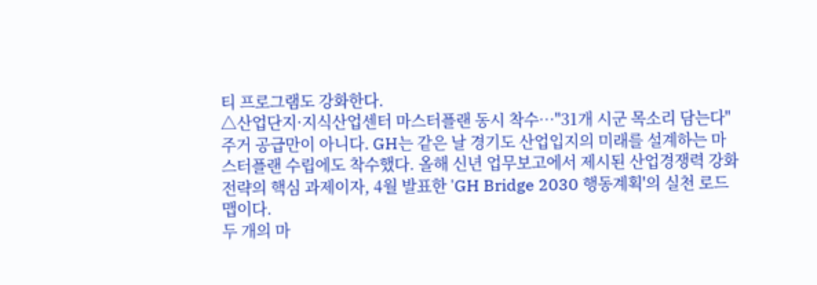티 프로그램도 강화한다.
△산업단지·지식산업센터 마스터플랜 동시 착수…"31개 시군 목소리 담는다"
주거 공급만이 아니다. GH는 같은 날 경기도 산업입지의 미래를 설계하는 마스터플랜 수립에도 착수했다. 올해 신년 업무보고에서 제시된 산업경쟁력 강화 전략의 핵심 과제이자, 4월 발표한 'GH Bridge 2030 행동계획'의 실천 로드맵이다.
두 개의 마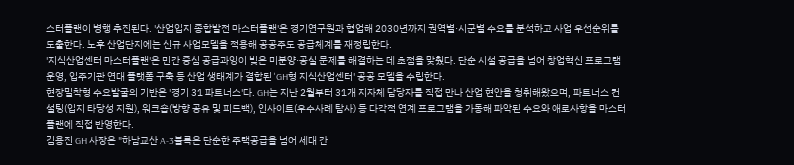스터플랜이 병행 추진된다. '산업입지 종합발전 마스터플랜'은 경기연구원과 협업해 2030년까지 권역별·시군별 수요를 분석하고 사업 우선순위를 도출한다. 노후 산업단지에는 신규 사업모델을 적용해 공공주도 공급체계를 재정립한다.
'지식산업센터 마스터플랜'은 민간 중심 공급과잉이 빚은 미분양·공실 문제를 해결하는 데 초점을 맞췄다. 단순 시설 공급을 넘어 창업혁신 프로그램 운영, 입주기관 연대 플랫폼 구축 등 산업 생태계가 결합된 'GH형 지식산업센터' 공공 모델을 수립한다.
현장밀착형 수요발굴의 기반은 '경기 31 파트너스'다. GH는 지난 2월부터 31개 지자체 담당자를 직접 만나 산업 현안을 청취해왔으며, 파트너스 컨설팅(입지 타당성 지원), 워크숍(방향 공유 및 피드백), 인사이트(우수사례 탐사) 등 다각적 연계 프로그램을 가동해 파악된 수요와 애로사항을 마스터플랜에 직접 반영한다.
김용진 GH 사장은 "하남교산 A-3블록은 단순한 주택공급을 넘어 세대 간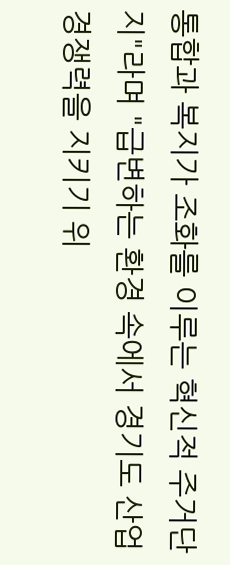통합과 복지가 조화를 이루는 혁신적 주거단지"라며 "급변하는 환경 속에서 경기도 산업경쟁력을 지키기 위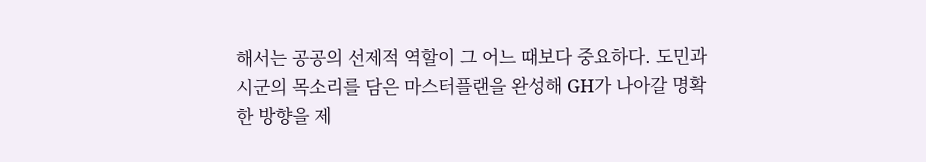해서는 공공의 선제적 역할이 그 어느 때보다 중요하다. 도민과 시군의 목소리를 담은 마스터플랜을 완성해 GH가 나아갈 명확한 방향을 제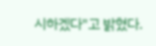시하겠다"고 밝혔다.